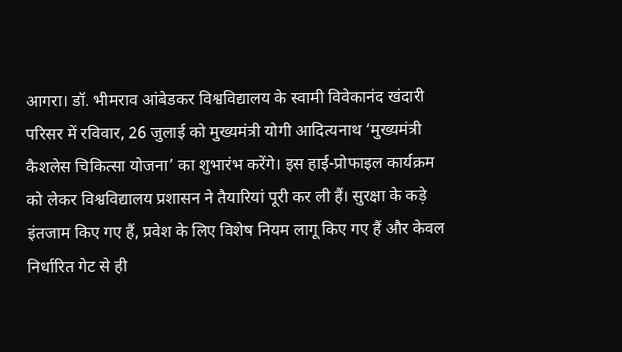आगरा। डॉ. भीमराव आंबेडकर विश्वविद्यालय के स्वामी विवेकानंद खंदारी परिसर में रविवार, 26 जुलाई को मुख्यमंत्री योगी आदित्यनाथ ‘मुख्यमंत्री कैशलेस चिकित्सा योजना’ का शुभारंभ करेंगे। इस हाई-प्रोफाइल कार्यक्रम को लेकर विश्वविद्यालय प्रशासन ने तैयारियां पूरी कर ली हैं। सुरक्षा के कड़े इंतजाम किए गए हैं, प्रवेश के लिए विशेष नियम लागू किए गए हैं और केवल निर्धारित गेट से ही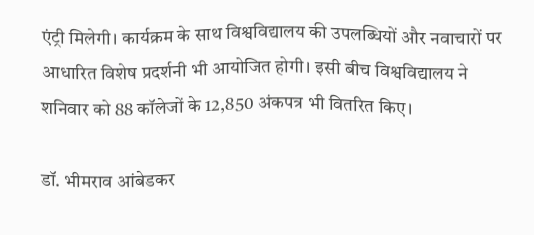एंट्री मिलेगी। कार्यक्रम के साथ विश्वविद्यालय की उपलब्धियों और नवाचारों पर आधारित विशेष प्रदर्शनी भी आयोजित होगी। इसी बीच विश्वविद्यालय ने शनिवार को 88 कॉलेजों के 12,850 अंकपत्र भी वितरित किए।

डॉ. भीमराव आंबेडकर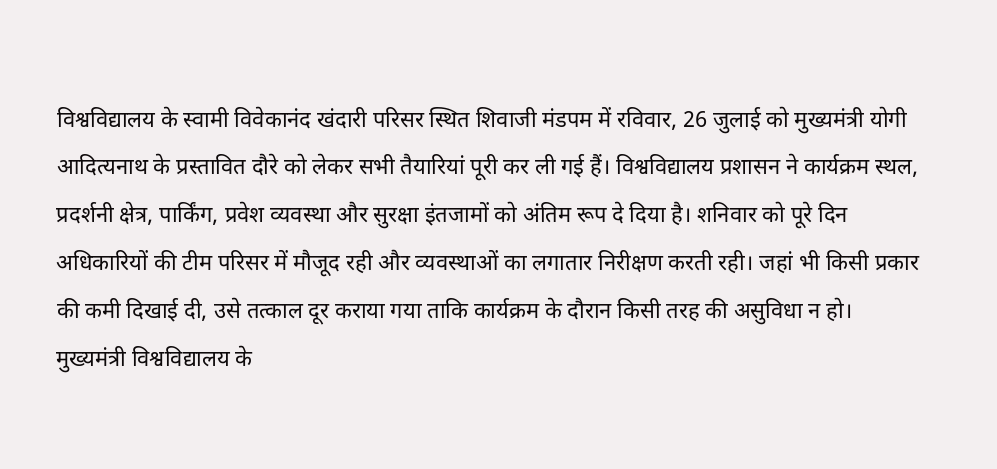विश्वविद्यालय के स्वामी विवेकानंद खंदारी परिसर स्थित शिवाजी मंडपम में रविवार, 26 जुलाई को मुख्यमंत्री योगी आदित्यनाथ के प्रस्तावित दौरे को लेकर सभी तैयारियां पूरी कर ली गई हैं। विश्वविद्यालय प्रशासन ने कार्यक्रम स्थल, प्रदर्शनी क्षेत्र, पार्किंग, प्रवेश व्यवस्था और सुरक्षा इंतजामों को अंतिम रूप दे दिया है। शनिवार को पूरे दिन अधिकारियों की टीम परिसर में मौजूद रही और व्यवस्थाओं का लगातार निरीक्षण करती रही। जहां भी किसी प्रकार की कमी दिखाई दी, उसे तत्काल दूर कराया गया ताकि कार्यक्रम के दौरान किसी तरह की असुविधा न हो।
मुख्यमंत्री विश्वविद्यालय के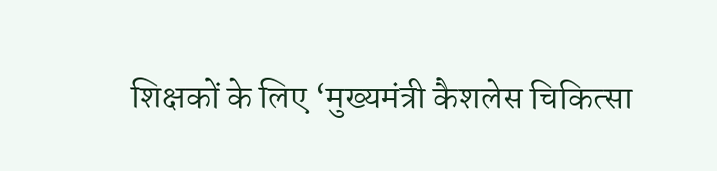शिक्षकों के लिए ‘मुख्यमंत्री कैशलेस चिकित्सा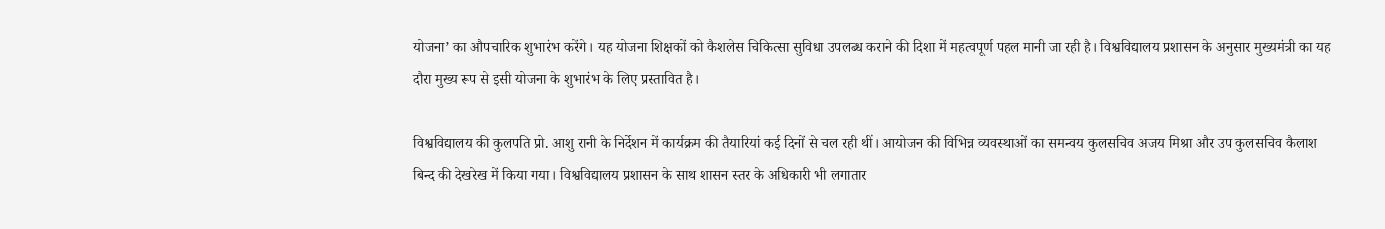योजना’ का औपचारिक शुभारंभ करेंगे। यह योजना शिक्षकों को कैशलेस चिकित्सा सुविधा उपलब्ध कराने की दिशा में महत्वपूर्ण पहल मानी जा रही है। विश्वविद्यालय प्रशासन के अनुसार मुख्यमंत्री का यह दौरा मुख्य रूप से इसी योजना के शुभारंभ के लिए प्रस्तावित है।

विश्वविद्यालय की कुलपति प्रो. आशु रानी के निर्देशन में कार्यक्रम की तैयारियां कई दिनों से चल रही थीं। आयोजन की विभिन्न व्यवस्थाओं का समन्वय कुलसचिव अजय मिश्रा और उप कुलसचिव कैलाश बिन्द की देखरेख में किया गया। विश्वविद्यालय प्रशासन के साथ शासन स्तर के अधिकारी भी लगातार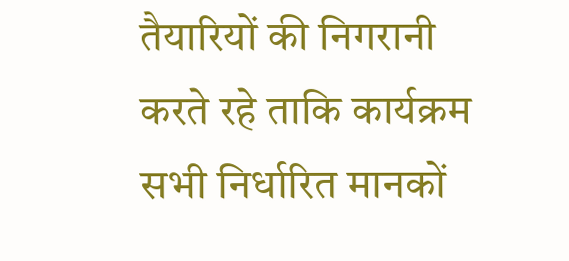तैयारियों की निगरानी करते रहे ताकि कार्यक्रम सभी निर्धारित मानकों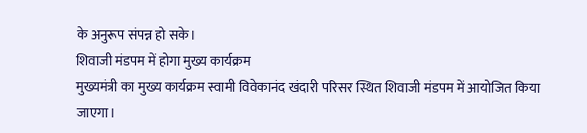के अनुरूप संपन्न हो सके।
शिवाजी मंडपम में होगा मुख्य कार्यक्रम
मुख्यमंत्री का मुख्य कार्यक्रम स्वामी विवेकानंद खंदारी परिसर स्थित शिवाजी मंडपम में आयोजित किया जाएगा।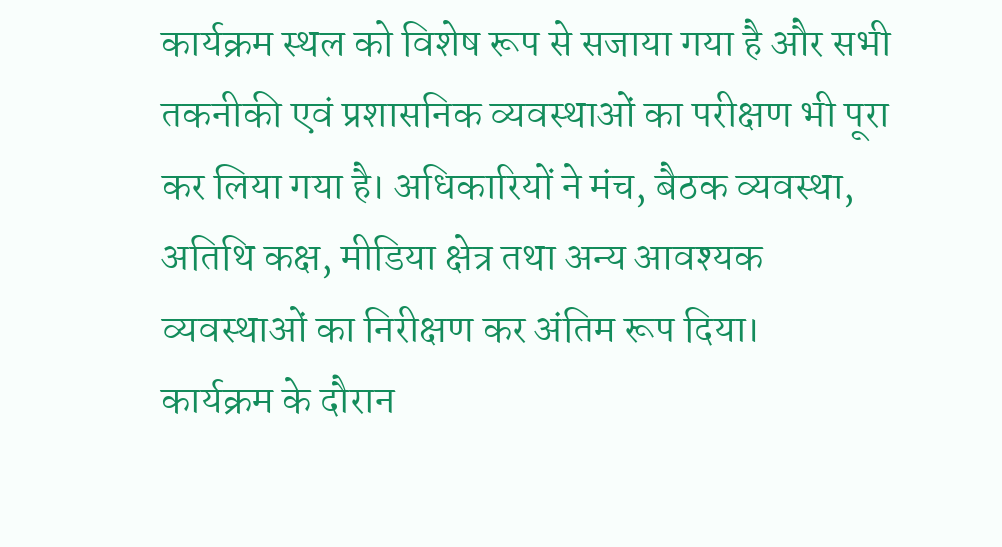कार्यक्रम स्थल को विशेष रूप से सजाया गया है और सभी तकनीकी एवं प्रशासनिक व्यवस्थाओं का परीक्षण भी पूरा कर लिया गया है। अधिकारियों ने मंच, बैठक व्यवस्था, अतिथि कक्ष, मीडिया क्षेत्र तथा अन्य आवश्यक व्यवस्थाओं का निरीक्षण कर अंतिम रूप दिया।
कार्यक्रम के दौरान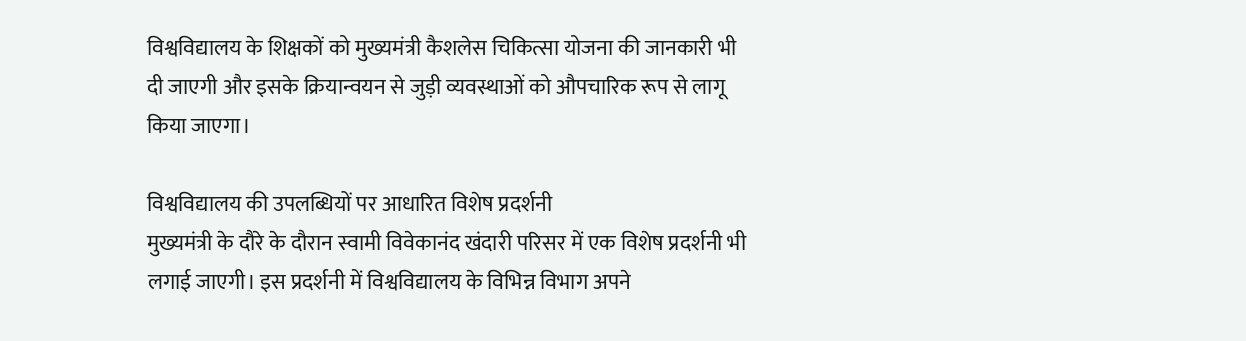विश्वविद्यालय के शिक्षकों को मुख्यमंत्री कैशलेस चिकित्सा योजना की जानकारी भी दी जाएगी और इसके क्रियान्वयन से जुड़ी व्यवस्थाओं को औपचारिक रूप से लागू किया जाएगा।

विश्वविद्यालय की उपलब्धियों पर आधारित विशेष प्रदर्शनी
मुख्यमंत्री के दौरे के दौरान स्वामी विवेकानंद खंदारी परिसर में एक विशेष प्रदर्शनी भी लगाई जाएगी। इस प्रदर्शनी में विश्वविद्यालय के विभिन्न विभाग अपने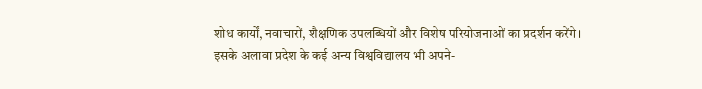शोध कार्यों, नवाचारों, शैक्षणिक उपलब्धियों और विशेष परियोजनाओं का प्रदर्शन करेंगे।
इसके अलावा प्रदेश के कई अन्य विश्वविद्यालय भी अपने-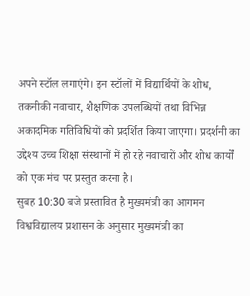अपने स्टॉल लगाएंगे। इन स्टॉलों में विद्यार्थियों के शोध, तकनीकी नवाचार, शैक्षणिक उपलब्धियों तथा विभिन्न अकादमिक गतिविधियों को प्रदर्शित किया जाएगा। प्रदर्शनी का उद्देश्य उच्च शिक्षा संस्थानों में हो रहे नवाचारों और शोध कार्यों को एक मंच पर प्रस्तुत करना है।
सुबह 10:30 बजे प्रस्तावित है मुख्यमंत्री का आगमन
विश्वविद्यालय प्रशासन के अनुसार मुख्यमंत्री का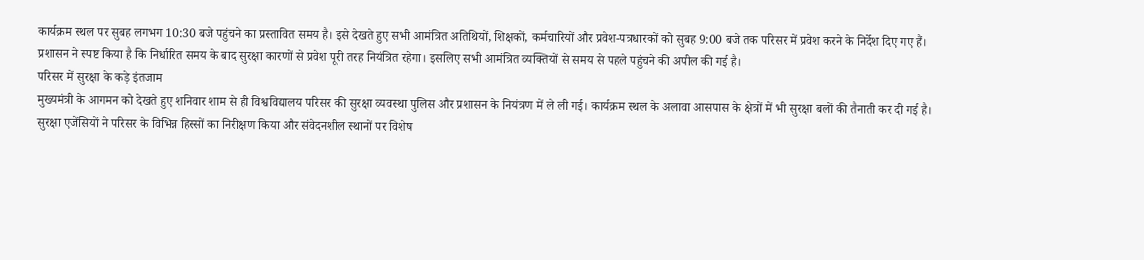कार्यक्रम स्थल पर सुबह लगभग 10:30 बजे पहुंचने का प्रस्तावित समय है। इसे देखते हुए सभी आमंत्रित अतिथियों, शिक्षकों, कर्मचारियों और प्रवेश-पत्रधारकों को सुबह 9:00 बजे तक परिसर में प्रवेश करने के निर्देश दिए गए हैं।
प्रशासन ने स्पष्ट किया है कि निर्धारित समय के बाद सुरक्षा कारणों से प्रवेश पूरी तरह नियंत्रित रहेगा। इसलिए सभी आमंत्रित व्यक्तियों से समय से पहले पहुंचने की अपील की गई है।
परिसर में सुरक्षा के कड़े इंतजाम
मुख्यमंत्री के आगमन को देखते हुए शनिवार शाम से ही विश्वविद्यालय परिसर की सुरक्षा व्यवस्था पुलिस और प्रशासन के नियंत्रण में ले ली गई। कार्यक्रम स्थल के अलावा आसपास के क्षेत्रों में भी सुरक्षा बलों की तैनाती कर दी गई है।
सुरक्षा एजेंसियों ने परिसर के विभिन्न हिस्सों का निरीक्षण किया और संवेदनशील स्थानों पर विशेष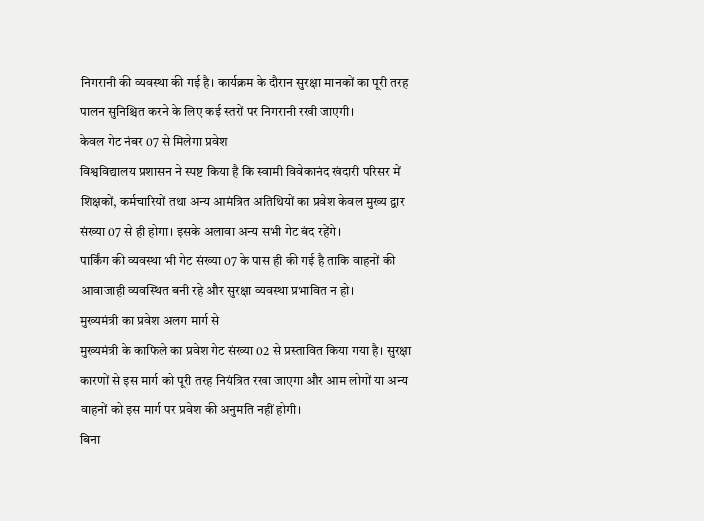निगरानी की व्यवस्था की गई है। कार्यक्रम के दौरान सुरक्षा मानकों का पूरी तरह पालन सुनिश्चित करने के लिए कई स्तरों पर निगरानी रखी जाएगी।
केवल गेट नंबर 07 से मिलेगा प्रवेश
विश्वविद्यालय प्रशासन ने स्पष्ट किया है कि स्वामी विवेकानंद खंदारी परिसर में शिक्षकों, कर्मचारियों तथा अन्य आमंत्रित अतिथियों का प्रवेश केवल मुख्य द्वार संख्या 07 से ही होगा। इसके अलावा अन्य सभी गेट बंद रहेंगे।
पार्किंग की व्यवस्था भी गेट संख्या 07 के पास ही की गई है ताकि वाहनों की आवाजाही व्यवस्थित बनी रहे और सुरक्षा व्यवस्था प्रभावित न हो।
मुख्यमंत्री का प्रवेश अलग मार्ग से
मुख्यमंत्री के काफिले का प्रवेश गेट संख्या 02 से प्रस्तावित किया गया है। सुरक्षा कारणों से इस मार्ग को पूरी तरह नियंत्रित रखा जाएगा और आम लोगों या अन्य वाहनों को इस मार्ग पर प्रवेश की अनुमति नहीं होगी।
बिना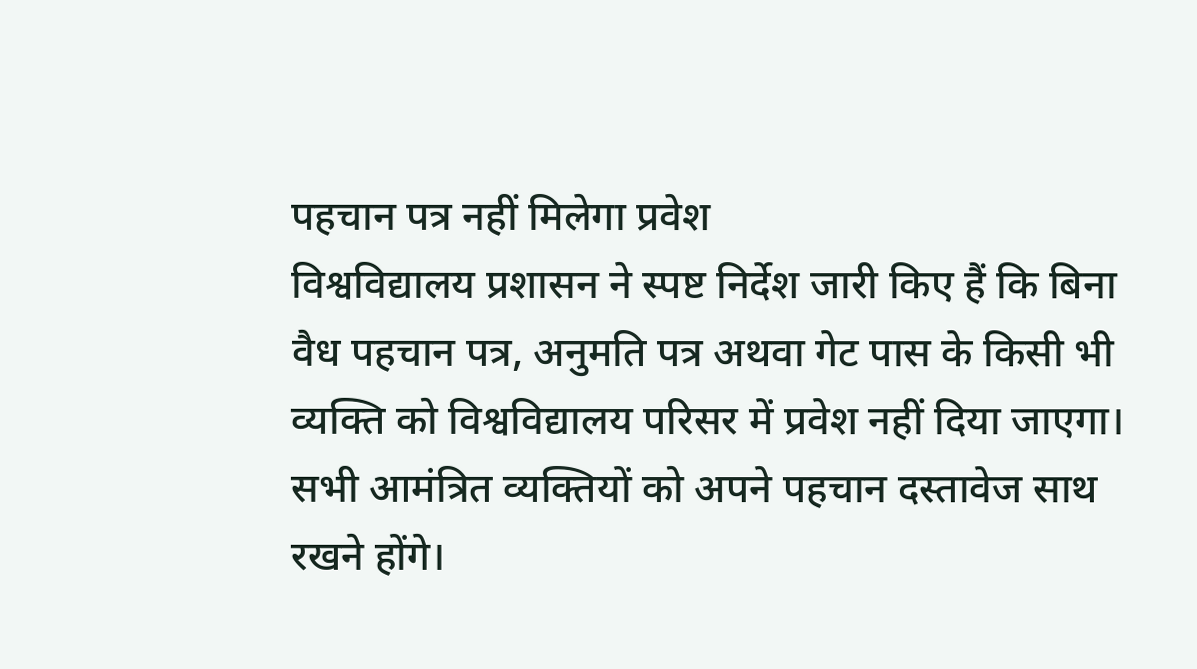पहचान पत्र नहीं मिलेगा प्रवेश
विश्वविद्यालय प्रशासन ने स्पष्ट निर्देश जारी किए हैं कि बिना वैध पहचान पत्र, अनुमति पत्र अथवा गेट पास के किसी भी व्यक्ति को विश्वविद्यालय परिसर में प्रवेश नहीं दिया जाएगा।
सभी आमंत्रित व्यक्तियों को अपने पहचान दस्तावेज साथ रखने होंगे।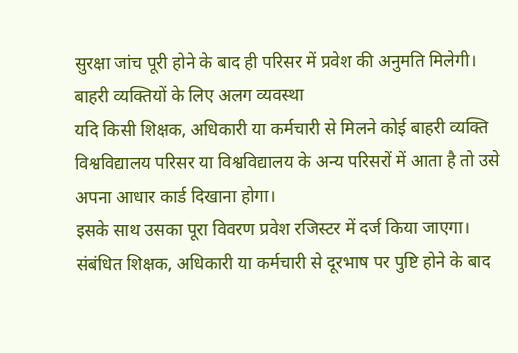सुरक्षा जांच पूरी होने के बाद ही परिसर में प्रवेश की अनुमति मिलेगी।
बाहरी व्यक्तियों के लिए अलग व्यवस्था
यदि किसी शिक्षक, अधिकारी या कर्मचारी से मिलने कोई बाहरी व्यक्ति विश्वविद्यालय परिसर या विश्वविद्यालय के अन्य परिसरों में आता है तो उसे अपना आधार कार्ड दिखाना होगा।
इसके साथ उसका पूरा विवरण प्रवेश रजिस्टर में दर्ज किया जाएगा। संबंधित शिक्षक, अधिकारी या कर्मचारी से दूरभाष पर पुष्टि होने के बाद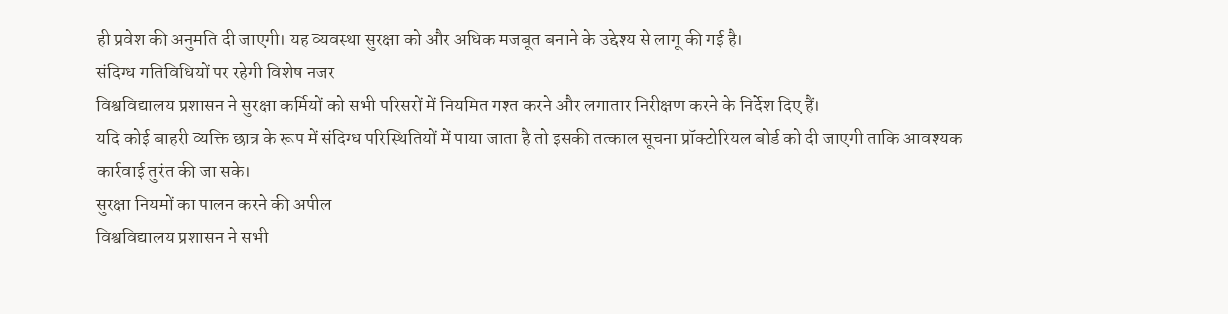ही प्रवेश की अनुमति दी जाएगी। यह व्यवस्था सुरक्षा को और अधिक मजबूत बनाने के उद्देश्य से लागू की गई है।
संदिग्ध गतिविधियों पर रहेगी विशेष नजर
विश्वविद्यालय प्रशासन ने सुरक्षा कर्मियों को सभी परिसरों में नियमित गश्त करने और लगातार निरीक्षण करने के निर्देश दिए हैं।
यदि कोई बाहरी व्यक्ति छात्र के रूप में संदिग्ध परिस्थितियों में पाया जाता है तो इसकी तत्काल सूचना प्रॉक्टोरियल बोर्ड को दी जाएगी ताकि आवश्यक कार्रवाई तुरंत की जा सके।
सुरक्षा नियमों का पालन करने की अपील
विश्वविद्यालय प्रशासन ने सभी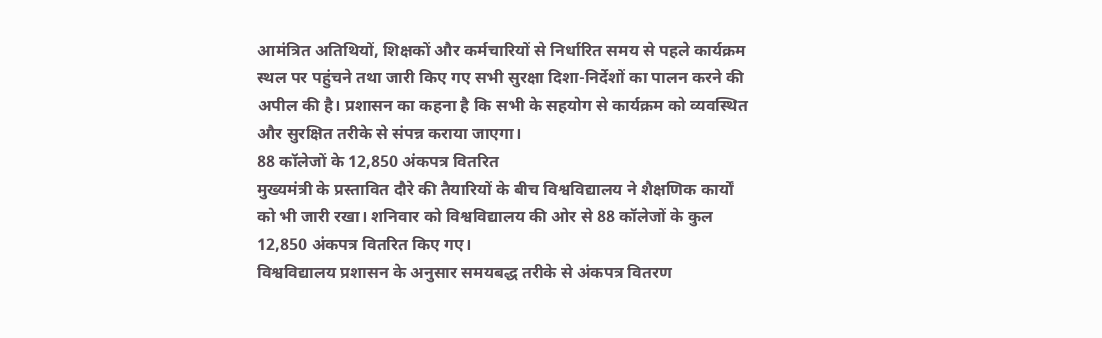आमंत्रित अतिथियों, शिक्षकों और कर्मचारियों से निर्धारित समय से पहले कार्यक्रम स्थल पर पहुंचने तथा जारी किए गए सभी सुरक्षा दिशा-निर्देशों का पालन करने की अपील की है। प्रशासन का कहना है कि सभी के सहयोग से कार्यक्रम को व्यवस्थित और सुरक्षित तरीके से संपन्न कराया जाएगा।
88 कॉलेजों के 12,850 अंकपत्र वितरित
मुख्यमंत्री के प्रस्तावित दौरे की तैयारियों के बीच विश्वविद्यालय ने शैक्षणिक कार्यों को भी जारी रखा। शनिवार को विश्वविद्यालय की ओर से 88 कॉलेजों के कुल 12,850 अंकपत्र वितरित किए गए।
विश्वविद्यालय प्रशासन के अनुसार समयबद्ध तरीके से अंकपत्र वितरण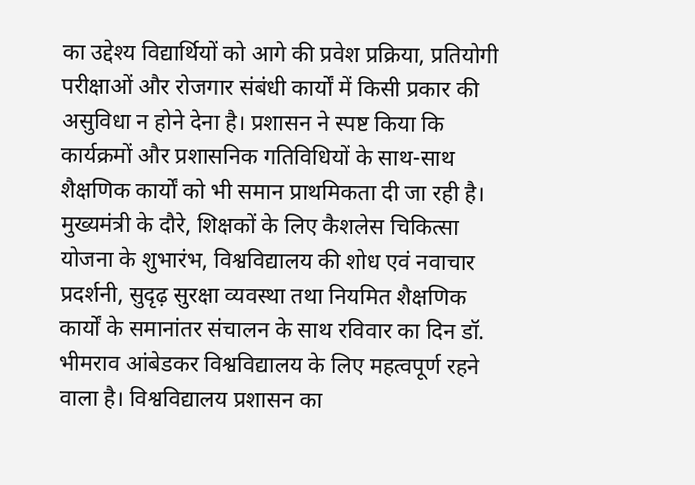का उद्देश्य विद्यार्थियों को आगे की प्रवेश प्रक्रिया, प्रतियोगी परीक्षाओं और रोजगार संबंधी कार्यों में किसी प्रकार की असुविधा न होने देना है। प्रशासन ने स्पष्ट किया कि कार्यक्रमों और प्रशासनिक गतिविधियों के साथ-साथ शैक्षणिक कार्यों को भी समान प्राथमिकता दी जा रही है।
मुख्यमंत्री के दौरे, शिक्षकों के लिए कैशलेस चिकित्सा योजना के शुभारंभ, विश्वविद्यालय की शोध एवं नवाचार प्रदर्शनी, सुदृढ़ सुरक्षा व्यवस्था तथा नियमित शैक्षणिक कार्यों के समानांतर संचालन के साथ रविवार का दिन डॉ. भीमराव आंबेडकर विश्वविद्यालय के लिए महत्वपूर्ण रहने वाला है। विश्वविद्यालय प्रशासन का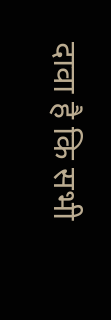दावा है कि सभी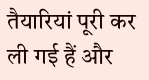तैयारियां पूरी कर ली गई हैं और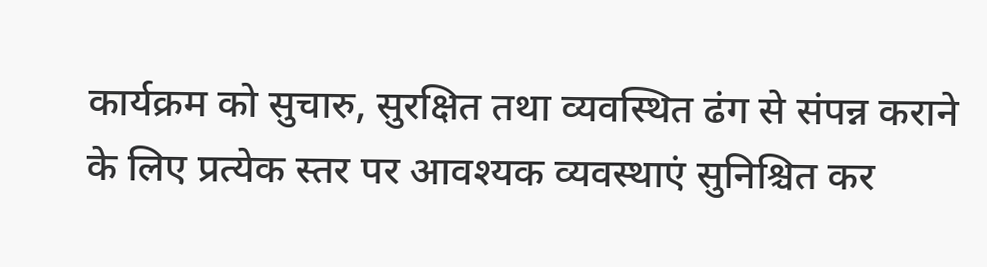कार्यक्रम को सुचारु, सुरक्षित तथा व्यवस्थित ढंग से संपन्न कराने के लिए प्रत्येक स्तर पर आवश्यक व्यवस्थाएं सुनिश्चित कर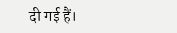दी गई हैं।